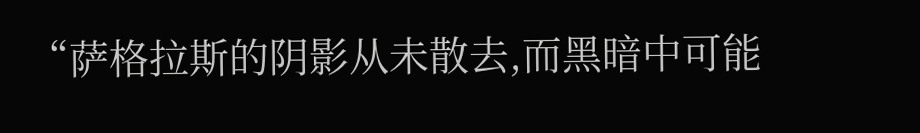“萨格拉斯的阴影从未散去,而黑暗中可能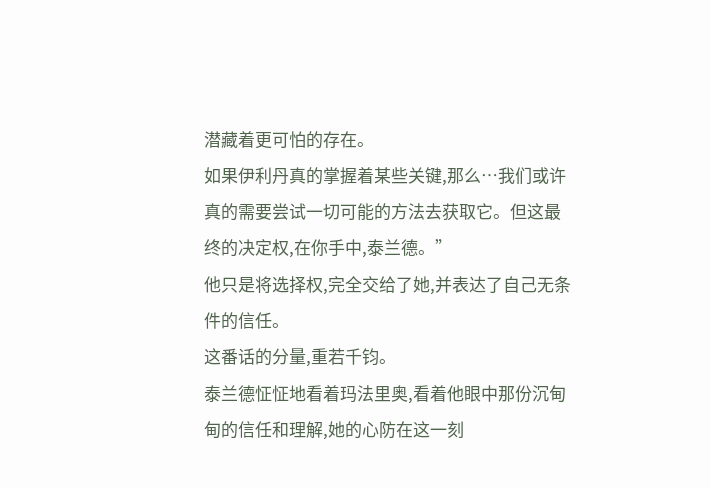潜藏着更可怕的存在。
如果伊利丹真的掌握着某些关键,那么…我们或许真的需要尝试一切可能的方法去获取它。但这最终的决定权,在你手中,泰兰德。”
他只是将选择权,完全交给了她,并表达了自己无条件的信任。
这番话的分量,重若千钧。
泰兰德怔怔地看着玛法里奥,看着他眼中那份沉甸甸的信任和理解,她的心防在这一刻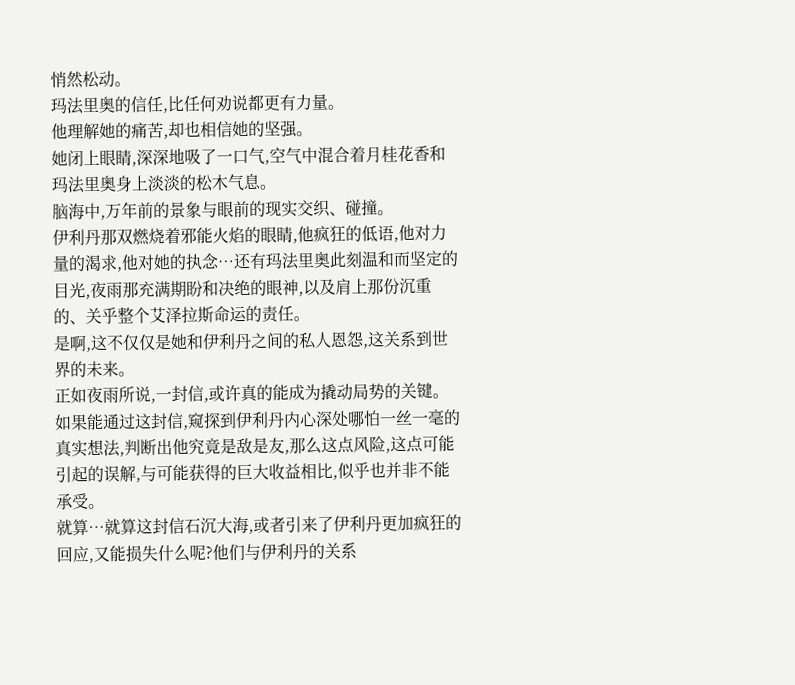悄然松动。
玛法里奥的信任,比任何劝说都更有力量。
他理解她的痛苦,却也相信她的坚强。
她闭上眼睛,深深地吸了一口气,空气中混合着月桂花香和玛法里奥身上淡淡的松木气息。
脑海中,万年前的景象与眼前的现实交织、碰撞。
伊利丹那双燃烧着邪能火焰的眼睛,他疯狂的低语,他对力量的渴求,他对她的执念…还有玛法里奥此刻温和而坚定的目光,夜雨那充满期盼和决绝的眼神,以及肩上那份沉重的、关乎整个艾泽拉斯命运的责任。
是啊,这不仅仅是她和伊利丹之间的私人恩怨,这关系到世界的未来。
正如夜雨所说,一封信,或许真的能成为撬动局势的关键。
如果能通过这封信,窥探到伊利丹内心深处哪怕一丝一毫的真实想法,判断出他究竟是敌是友,那么这点风险,这点可能引起的误解,与可能获得的巨大收益相比,似乎也并非不能承受。
就算…就算这封信石沉大海,或者引来了伊利丹更加疯狂的回应,又能损失什么呢?他们与伊利丹的关系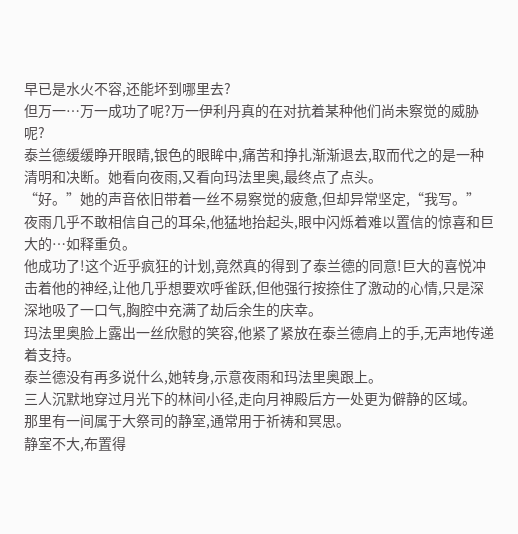早已是水火不容,还能坏到哪里去?
但万一…万一成功了呢?万一伊利丹真的在对抗着某种他们尚未察觉的威胁呢?
泰兰德缓缓睁开眼睛,银色的眼眸中,痛苦和挣扎渐渐退去,取而代之的是一种清明和决断。她看向夜雨,又看向玛法里奥,最终点了点头。
“好。”她的声音依旧带着一丝不易察觉的疲惫,但却异常坚定,“我写。”
夜雨几乎不敢相信自己的耳朵,他猛地抬起头,眼中闪烁着难以置信的惊喜和巨大的…如释重负。
他成功了!这个近乎疯狂的计划,竟然真的得到了泰兰德的同意!巨大的喜悦冲击着他的神经,让他几乎想要欢呼雀跃,但他强行按捺住了激动的心情,只是深深地吸了一口气,胸腔中充满了劫后余生的庆幸。
玛法里奥脸上露出一丝欣慰的笑容,他紧了紧放在泰兰德肩上的手,无声地传递着支持。
泰兰德没有再多说什么,她转身,示意夜雨和玛法里奥跟上。
三人沉默地穿过月光下的林间小径,走向月神殿后方一处更为僻静的区域。
那里有一间属于大祭司的静室,通常用于祈祷和冥思。
静室不大,布置得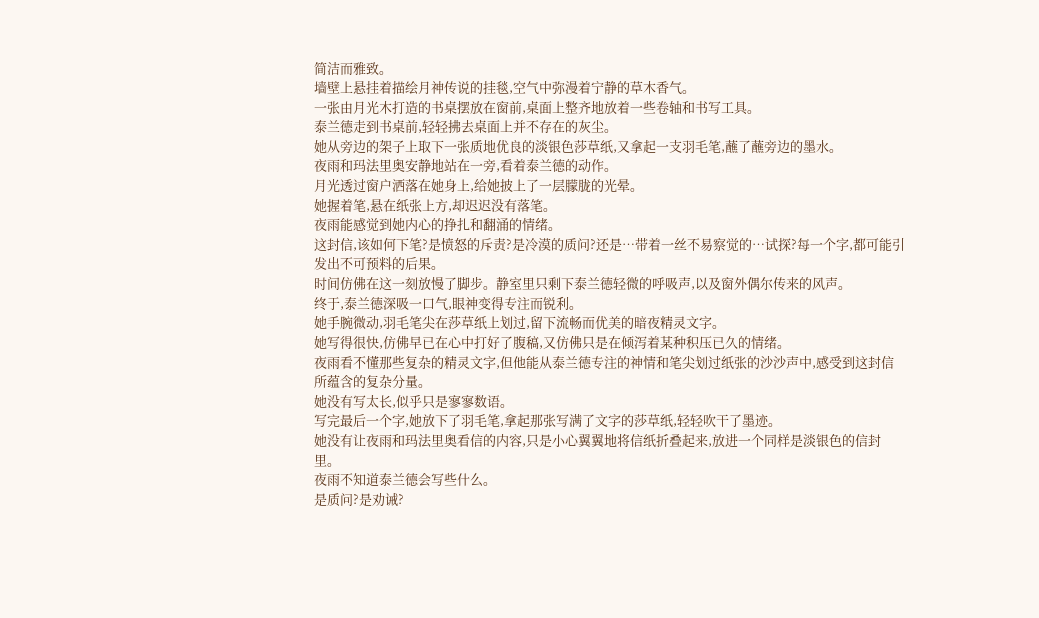简洁而雅致。
墙壁上悬挂着描绘月神传说的挂毯,空气中弥漫着宁静的草木香气。
一张由月光木打造的书桌摆放在窗前,桌面上整齐地放着一些卷轴和书写工具。
泰兰德走到书桌前,轻轻拂去桌面上并不存在的灰尘。
她从旁边的架子上取下一张质地优良的淡银色莎草纸,又拿起一支羽毛笔,蘸了蘸旁边的墨水。
夜雨和玛法里奥安静地站在一旁,看着泰兰德的动作。
月光透过窗户洒落在她身上,给她披上了一层朦胧的光晕。
她握着笔,悬在纸张上方,却迟迟没有落笔。
夜雨能感觉到她内心的挣扎和翻涌的情绪。
这封信,该如何下笔?是愤怒的斥责?是冷漠的质问?还是…带着一丝不易察觉的…试探?每一个字,都可能引发出不可预料的后果。
时间仿佛在这一刻放慢了脚步。静室里只剩下泰兰德轻微的呼吸声,以及窗外偶尔传来的风声。
终于,泰兰德深吸一口气,眼神变得专注而锐利。
她手腕微动,羽毛笔尖在莎草纸上划过,留下流畅而优美的暗夜精灵文字。
她写得很快,仿佛早已在心中打好了腹稿,又仿佛只是在倾泻着某种积压已久的情绪。
夜雨看不懂那些复杂的精灵文字,但他能从泰兰德专注的神情和笔尖划过纸张的沙沙声中,感受到这封信所蕴含的复杂分量。
她没有写太长,似乎只是寥寥数语。
写完最后一个字,她放下了羽毛笔,拿起那张写满了文字的莎草纸,轻轻吹干了墨迹。
她没有让夜雨和玛法里奥看信的内容,只是小心翼翼地将信纸折叠起来,放进一个同样是淡银色的信封里。
夜雨不知道泰兰德会写些什么。
是质问?是劝诫?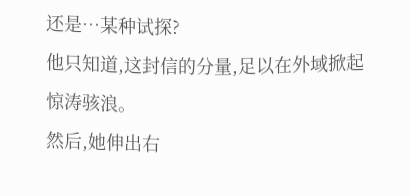还是…某种试探?
他只知道,这封信的分量,足以在外域掀起惊涛骇浪。
然后,她伸出右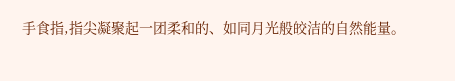手食指,指尖凝聚起一团柔和的、如同月光般皎洁的自然能量。